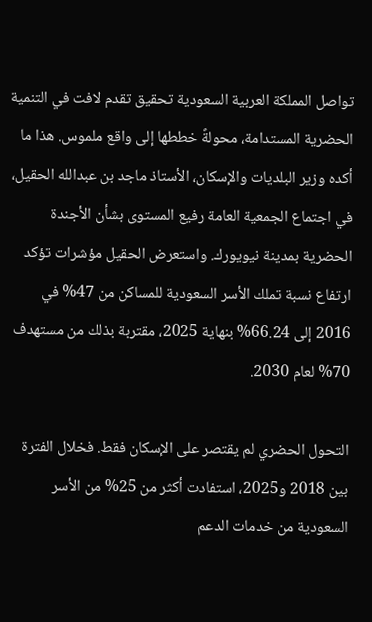تواصل المملكة العربية السعودية تحقيق تقدم لافت في التنمية الحضرية المستدامة، محولةً خططها إلى واقع ملموس. هذا ما أكده وزير البلديات والإسكان، الأستاذ ماجد بن عبدالله الحقيل، في اجتماع الجمعية العامة رفيع المستوى بشأن الأجندة الحضرية بمدينة نيويورك. واستعرض الحقيل مؤشرات تؤكد ارتفاع نسبة تملك الأسر السعودية للمساكن من 47% في 2016 إلى 66.24% بنهاية 2025، مقتربة بذلك من مستهدف 70% لعام 2030.

التحول الحضري لم يقتصر على الإسكان فقط. فخلال الفترة بين 2018 و2025، استفادت أكثر من 25% من الأسر السعودية من خدمات الدعم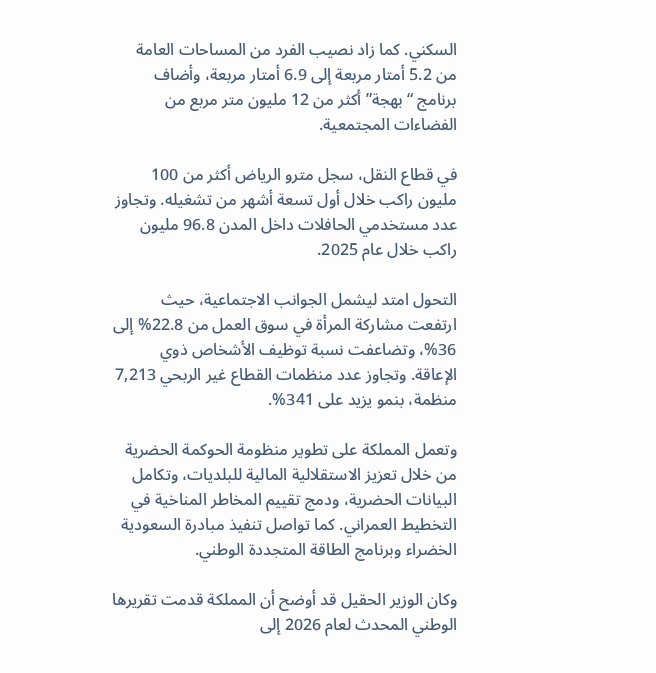السكني. كما زاد نصيب الفرد من المساحات العامة من 5.2 أمتار مربعة إلى 6.9 أمتار مربعة، وأضاف برنامج “بهجة” أكثر من 12 مليون متر مربع من الفضاءات المجتمعية.

في قطاع النقل، سجل مترو الرياض أكثر من 100 مليون راكب خلال أول تسعة أشهر من تشغيله. وتجاوز عدد مستخدمي الحافلات داخل المدن 96.8 مليون راكب خلال عام 2025.

التحول امتد ليشمل الجوانب الاجتماعية، حيث ارتفعت مشاركة المرأة في سوق العمل من 22.8% إلى 36%، وتضاعفت نسبة توظيف الأشخاص ذوي الإعاقة. وتجاوز عدد منظمات القطاع غير الربحي 7,213 منظمة، بنمو يزيد على 341%.

وتعمل المملكة على تطوير منظومة الحوكمة الحضرية من خلال تعزيز الاستقلالية المالية للبلديات، وتكامل البيانات الحضرية، ودمج تقييم المخاطر المناخية في التخطيط العمراني. كما تواصل تنفيذ مبادرة السعودية الخضراء وبرنامج الطاقة المتجددة الوطني.

وكان الوزير الحقيل قد أوضح أن المملكة قدمت تقريرها الوطني المحدث لعام 2026 إلى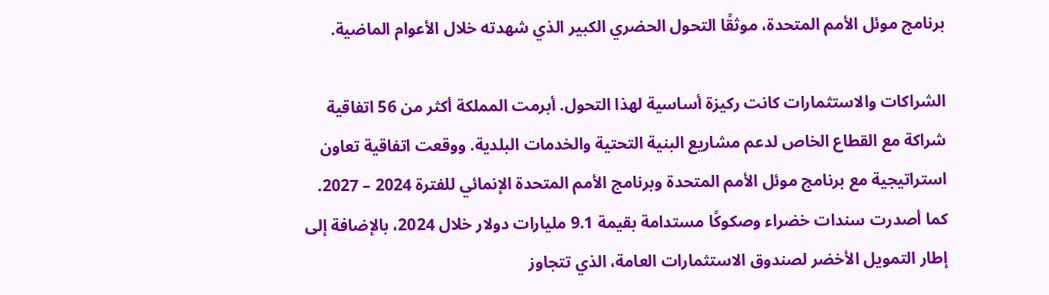برنامج موئل الأمم المتحدة، موثقًا التحول الحضري الكبير الذي شهدته خلال الأعوام الماضية.

الشراكات والاستثمارات كانت ركيزة أساسية لهذا التحول. أبرمت المملكة أكثر من 56 اتفاقية شراكة مع القطاع الخاص لدعم مشاريع البنية التحتية والخدمات البلدية. ووقعت اتفاقية تعاون استراتيجية مع برنامج موئل الأمم المتحدة وبرنامج الأمم المتحدة الإنمائي للفترة 2024 – 2027. كما أصدرت سندات خضراء وصكوكًا مستدامة بقيمة 9.1 مليارات دولار خلال 2024، بالإضافة إلى إطار التمويل الأخضر لصندوق الاستثمارات العامة، الذي تتجاوز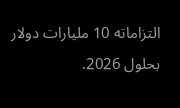التزاماته 10 مليارات دولار بحلول 2026.